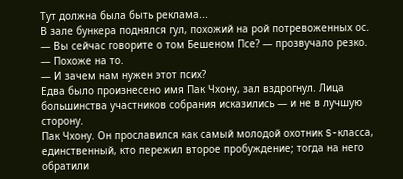Тут должна была быть реклама...
В зале бункера поднялся гул, похожий на рой потревоженных ос.
— Вы сейчас говорите о том Бешеном Псе? — прозвучало резко.
— Похоже на то.
— И зачем нам нужен этот псих?
Едва было произнесено имя Пак Чхону, зал вздрогнул. Лица большинства участников собрания исказились — и не в лучшую сторону.
Пак Чхону. Он прославился как самый молодой охотник S-класса, единственный, кто пережил второе пробуждение; тогда на него обратили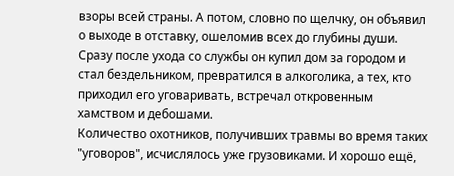взоры всей страны. А потом, словно по щелчку, он объявил о выходе в отставку, ошеломив всех до глубины души.
Сразу после ухода со службы он купил дом за городом и стал бездельником, превратился в алкоголика, а тех, кто приходил его уговаривать, встречал откровенным хамством и дебошами.
Количество охотников, получивших травмы во время таких "уговоров", исчислялось уже грузовиками. И хорошо ещё,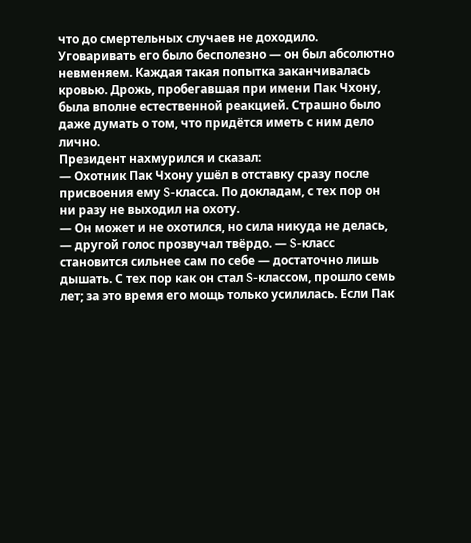что до смертельных случаев не доходило.
Уговаривать его было бесполезно — он был абсолютно невменяем. Каждая такая попытка заканчивалась кровью. Дрожь, пробегавшая при имени Пак Чхону, была вполне естественной реакцией. Страшно было даже думать о том, что придётся иметь с ним дело лично.
Президент нахмурился и сказал:
— Охотник Пак Чхону ушёл в отставку сразу после присвоения ему S-класса. По докладам, с тех пор он ни разу не выходил на охоту.
— Он может и не охотился, но сила никуда не делась, — другой голос прозвучал твёрдо. — S-класс становится сильнее сам по себе — достаточно лишь дышать. С тех пор как он стал S-классом, прошло семь лет; за это время его мощь только усилилась. Если Пак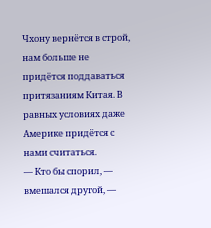Чхону вернётся в строй, нам больше не придётся поддаваться притязаниям Китая. В равных условиях даже Америке придётся с нами считаться.
— Кто бы спорил, — вмешался другой, —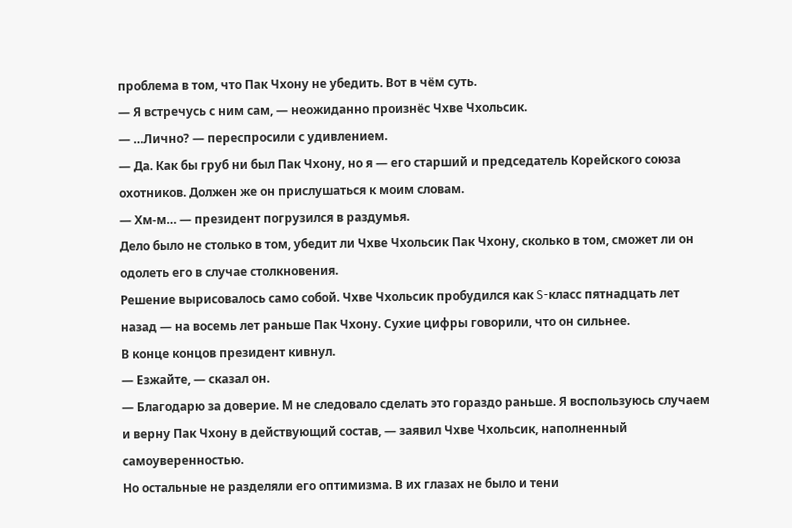проблема в том, что Пак Чхону не убедить. Вот в чём суть.
— Я встречусь с ним сам, — неожиданно произнёс Чхве Чхольсик.
— …Лично? — переспросили с удивлением.
— Да. Как бы груб ни был Пак Чхону, но я — его старший и председатель Корейского союза охотников. Должен же он прислушаться к моим словам.
— Хм-м… — президент погрузился в раздумья.
Дело было не столько в том, убедит ли Чхве Чхольсик Пак Чхону, сколько в том, сможет ли он одолеть его в случае столкновения.
Решение вырисовалось само собой. Чхве Чхольсик пробудился как S-класс пятнадцать лет назад — на восемь лет раньше Пак Чхону. Сухие цифры говорили, что он сильнее.
В конце концов президент кивнул.
— Езжайте, — сказал он.
— Благодарю за доверие. М не следовало сделать это гораздо раньше. Я воспользуюсь случаем и верну Пак Чхону в действующий состав, — заявил Чхве Чхольсик, наполненный самоуверенностью.
Но остальные не разделяли его оптимизма. В их глазах не было и тени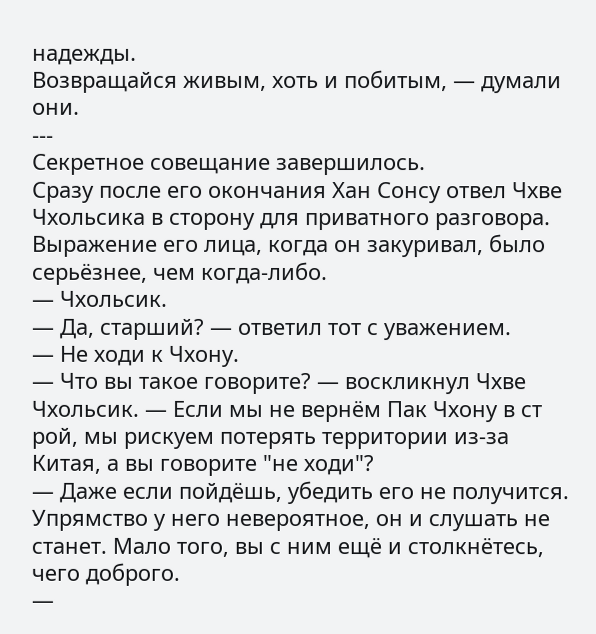надежды.
Возвращайся живым, хоть и побитым, — думали они.
---
Секретное совещание завершилось.
Сразу после его окончания Хан Сонсу отвел Чхве Чхольсика в сторону для приватного разговора. Выражение его лица, когда он закуривал, было серьёзнее, чем когда-либо.
— Чхольсик.
— Да, старший? — ответил тот с уважением.
— Не ходи к Чхону.
— Что вы такое говорите? — воскликнул Чхве Чхольсик. — Если мы не вернём Пак Чхону в ст рой, мы рискуем потерять территории из-за Китая, а вы говорите "не ходи"?
— Даже если пойдёшь, убедить его не получится. Упрямство у него невероятное, он и слушать не станет. Мало того, вы с ним ещё и столкнётесь, чего доброго.
—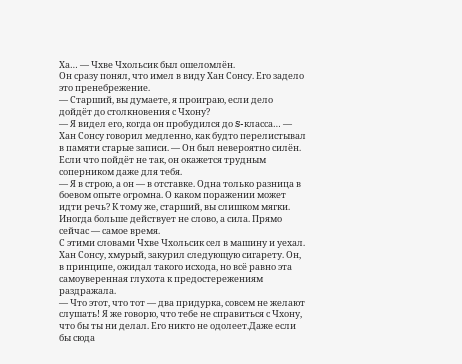Ха… — Чхве Чхольсик был ошеломлён.
Он сразу понял, что имел в виду Хан Сонсу. Его задело это пренебрежение.
— Старший, вы думаете, я проиграю, если дело дойдёт до столкновения с Чхону?
— Я видел его, когда он пробудился до S-класса… — Хан Сонсу говорил медленно, как будто перелистывал в памяти старые записи. — Он был невероятно силён. Если что пойдёт не так, он окажется трудным соперником даже для тебя.
— Я в строю, а он — в отставке. Одна только разница в боевом опыте огромна. О каком поражении может идти речь? К тому же, старший, вы слишком мягки. Иногда больше действует не слово, а сила. Прямо сейчас — самое время.
С этими словами Чхве Чхольсик сел в машину и уехал.
Хан Сонсу, хмурый, закурил следующую сигарету. Он, в принципе, ожидал такого исхода, но всё равно эта самоуверенная глухота к предостережениям раздражала.
— Что этот, что тот — два придурка, совсем не желают слушать! Я же говорю, что тебе не справиться с Чхону, что бы ты ни делал. Его никто не одолеет.Даже если бы сюда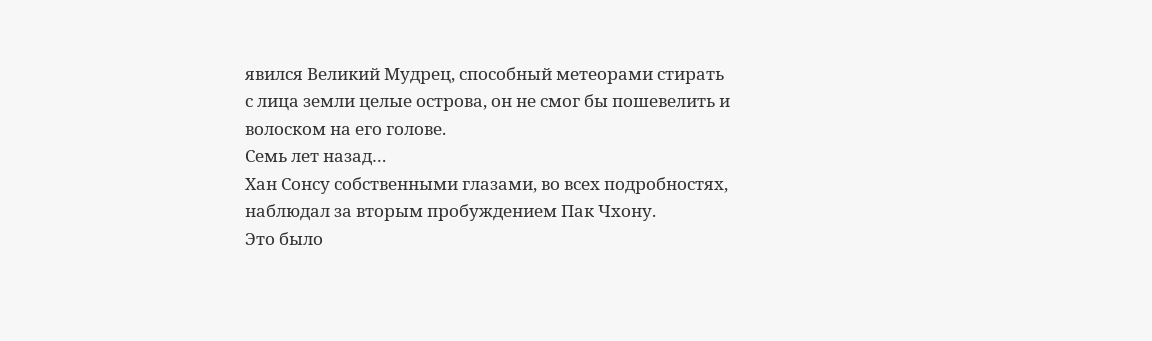явился Великий Мудрец, способный метеорами стирать с лица земли целые острова, он не смог бы пошевелить и волоском на его голове.
Семь лет назад…
Хан Сонсу собственными глазами, во всех подробностях, наблюдал за вторым пробуждением Пак Чхону.
Это было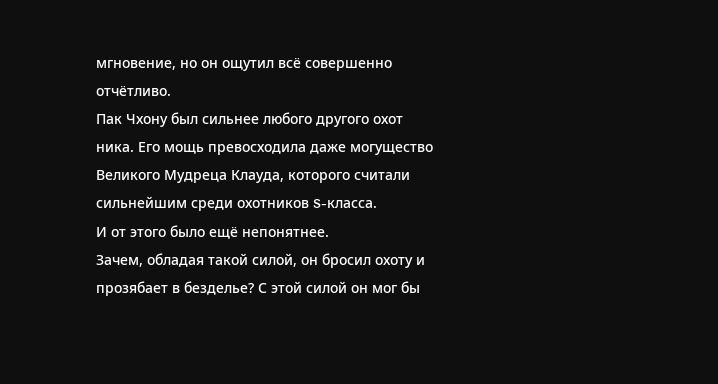мгновение, но он ощутил всё совершенно отчётливо.
Пак Чхону был сильнее любого другого охот ника. Его мощь превосходила даже могущество Великого Мудреца Клауда, которого считали сильнейшим среди охотников S-класса.
И от этого было ещё непонятнее.
Зачем, обладая такой силой, он бросил охоту и прозябает в безделье? С этой силой он мог бы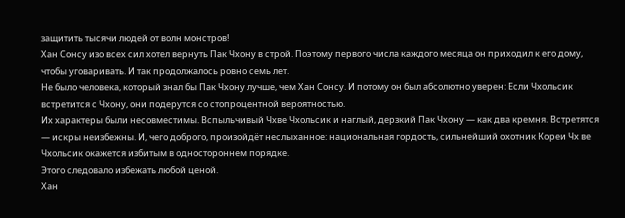защитить тысячи людей от волн монстров!
Хан Сонсу изо всех сил хотел вернуть Пак Чхону в строй. Поэтому первого числа каждого месяца он приходил к его дому, чтобы уговаривать. И так продолжалось ровно семь лет.
Не было человека, который знал бы Пак Чхону лучше, чем Хан Сонсу. И потому он был абсолютно уверен: Если Чхольсик встретится с Чхону, они подерутся со стопроцентной вероятностью.
Их характеры были несовместимы. Вспыльчивый Чхве Чхольсик и наглый, дерзкий Пак Чхону — как два кремня. Встретятся — искры неизбежны. И, чего доброго, произойдёт неслыханное: национальная гордость, сильнейший охотник Кореи Чх ве Чхольсик окажется избитым в одностороннем порядке.
Этого следовало избежать любой ценой.
Хан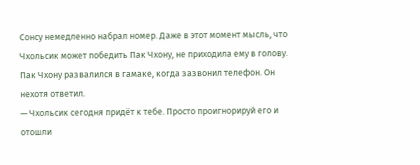Сонсу немедленно набрал номер. Даже в этот момент мысль, что Чхольсик может победить Пак Чхону, не приходила ему в голову.
Пак Чхону развалился в гамаке, когда зазвонил телефон. Он нехотя ответил.
— Чхольсик сегодня придёт к тебе. Просто проигнорируй его и отошли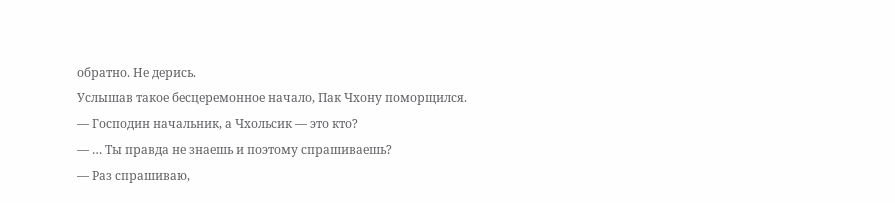обратно. Не дерись.
Услышав такое бесцеремонное начало, Пак Чхону поморщился.
— Господин начальник, а Чхольсик — это кто?
— … Ты правда не знаешь и поэтому спрашиваешь?
— Раз спрашиваю,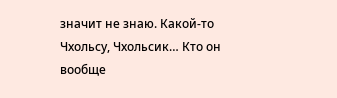значит не знаю. Какой-то Чхольсу, Чхольсик… Кто он вообще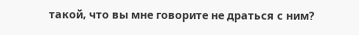такой, что вы мне говорите не драться с ним?